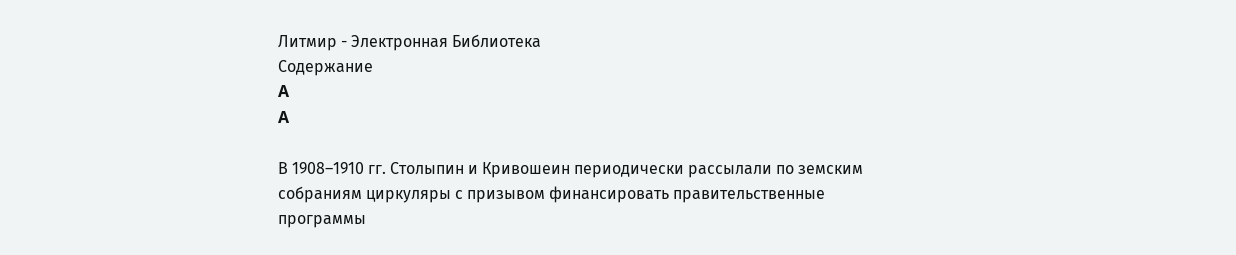Литмир - Электронная Библиотека
Содержание
A
A

В 1908–1910 гг. Столыпин и Кривошеин периодически рассылали по земским собраниям циркуляры с призывом финансировать правительственные программы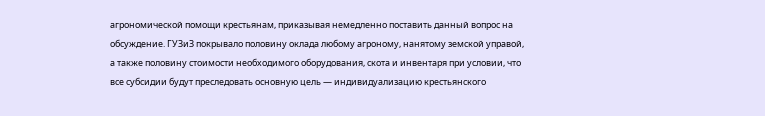агрономической помощи крестьянам, приказывая немедленно поставить данный вопрос на обсуждение. ГУЗиЗ покрывало половину оклада любому агроному, нанятому земской управой, а также половину стоимости необходимого оборудования, скота и инвентаря при условии, что все субсидии будут преследовать основную цель — индивидуализацию крестьянского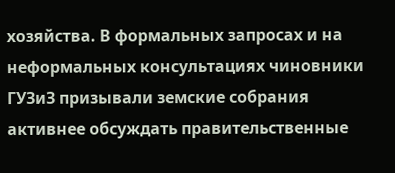хозяйства. В формальных запросах и на неформальных консультациях чиновники ГУЗиЗ призывали земские собрания активнее обсуждать правительственные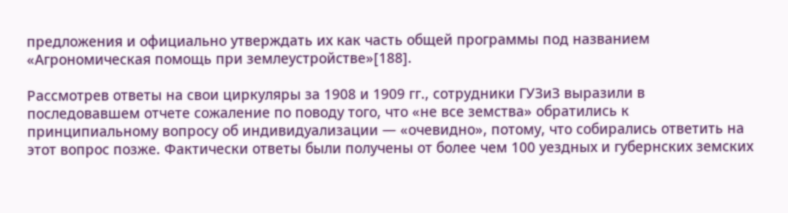предложения и официально утверждать их как часть общей программы под названием «Агрономическая помощь при землеустройстве»[188].

Рассмотрев ответы на свои циркуляры за 1908 и 1909 гг., сотрудники ГУЗиЗ выразили в последовавшем отчете сожаление по поводу того, что «не все земства» обратились к принципиальному вопросу об индивидуализации — «очевидно», потому, что собирались ответить на этот вопрос позже. Фактически ответы были получены от более чем 100 уездных и губернских земских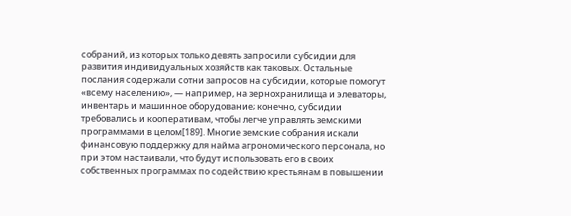собраний, из которых только девять запросили субсидии для развития индивидуальных хозяйств как таковых. Остальные послания содержали сотни запросов на субсидии, которые помогут «всему населению», — например, на зернохранилища и элеваторы, инвентарь и машинное оборудование; конечно, субсидии требовались и кооперативам, чтобы легче управлять земскими программами в целом[189]. Многие земские собрания искали финансовую поддержку для найма агрономического персонала, но при этом настаивали, что будут использовать его в своих собственных программах по содействию крестьянам в повышении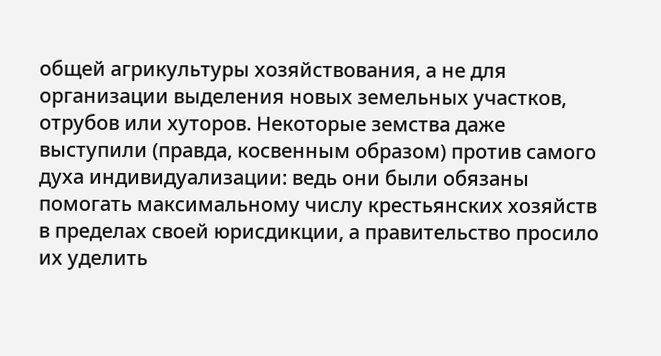общей агрикультуры хозяйствования, а не для организации выделения новых земельных участков, отрубов или хуторов. Некоторые земства даже выступили (правда, косвенным образом) против самого духа индивидуализации: ведь они были обязаны помогать максимальному числу крестьянских хозяйств в пределах своей юрисдикции, а правительство просило их уделить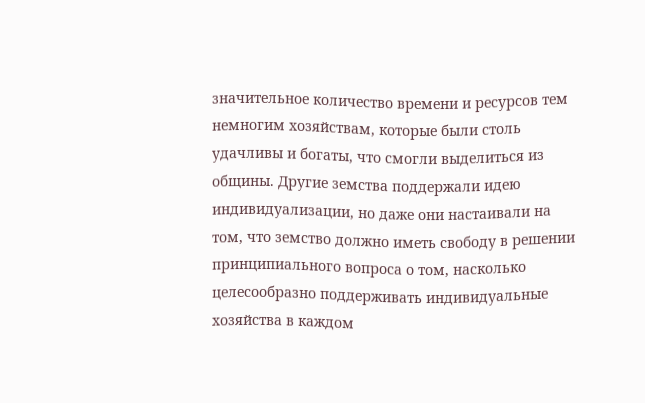значительное количество времени и ресурсов тем немногим хозяйствам, которые были столь удачливы и богаты, что смогли выделиться из общины. Другие земства поддержали идею индивидуализации, но даже они настаивали на том, что земство должно иметь свободу в решении принципиального вопроса о том, насколько целесообразно поддерживать индивидуальные хозяйства в каждом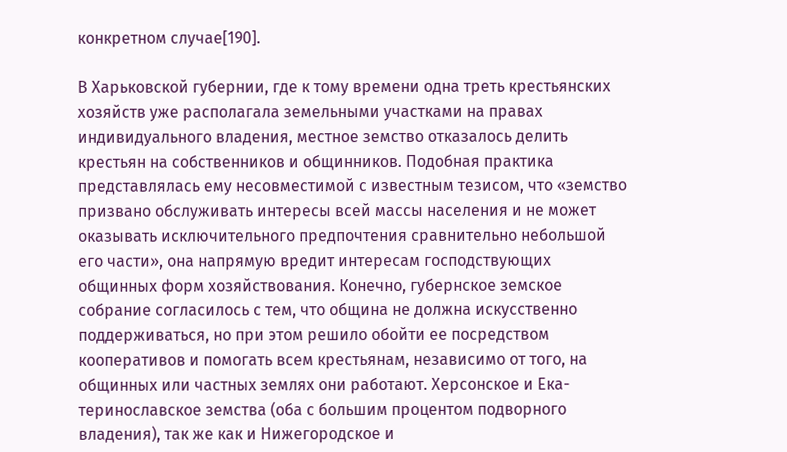конкретном случае[190].

В Харьковской губернии, где к тому времени одна треть крестьянских хозяйств уже располагала земельными участками на правах индивидуального владения, местное земство отказалось делить крестьян на собственников и общинников. Подобная практика представлялась ему несовместимой с известным тезисом, что «земство призвано обслуживать интересы всей массы населения и не может оказывать исключительного предпочтения сравнительно небольшой его части», она напрямую вредит интересам господствующих общинных форм хозяйствования. Конечно, губернское земское собрание согласилось с тем, что община не должна искусственно поддерживаться, но при этом решило обойти ее посредством кооперативов и помогать всем крестьянам, независимо от того, на общинных или частных землях они работают. Херсонское и Ека-теринославское земства (оба с большим процентом подворного владения), так же как и Нижегородское и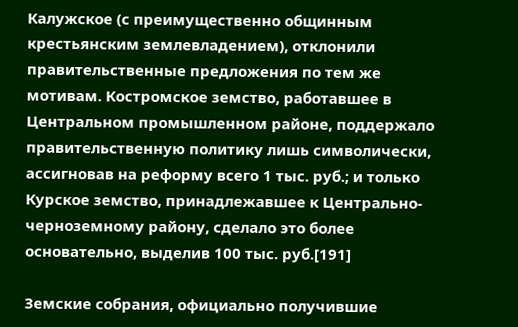Калужское (с преимущественно общинным крестьянским землевладением), отклонили правительственные предложения по тем же мотивам. Костромское земство, работавшее в Центральном промышленном районе, поддержало правительственную политику лишь символически, ассигновав на реформу всего 1 тыс. руб.; и только Курское земство, принадлежавшее к Центрально-черноземному району, сделало это более основательно, выделив 100 тыс. руб.[191]

Земские собрания, официально получившие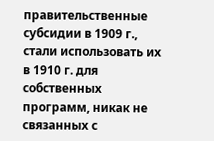правительственные субсидии в 1909 г., стали использовать их в 1910 г. для собственных программ, никак не связанных с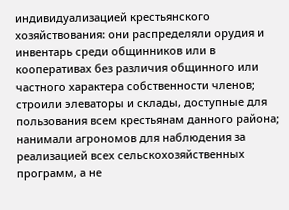индивидуализацией крестьянского хозяйствования: они распределяли орудия и инвентарь среди общинников или в кооперативах без различия общинного или частного характера собственности членов; строили элеваторы и склады, доступные для пользования всем крестьянам данного района; нанимали агрономов для наблюдения за реализацией всех сельскохозяйственных программ, а не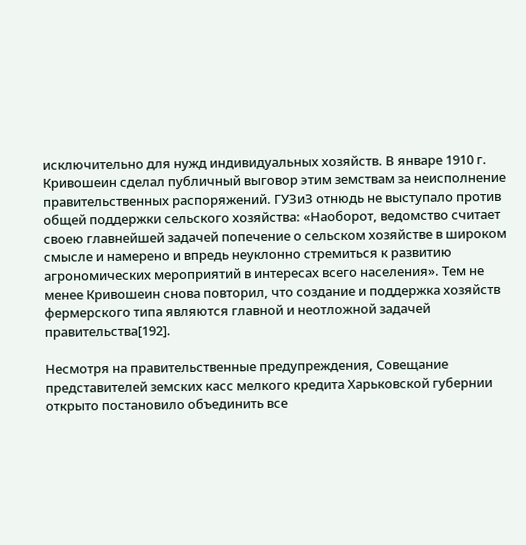исключительно для нужд индивидуальных хозяйств. В январе 1910 г. Кривошеин сделал публичный выговор этим земствам за неисполнение правительственных распоряжений. ГУЗиЗ отнюдь не выступало против общей поддержки сельского хозяйства: «Наоборот, ведомство считает своею главнейшей задачей попечение о сельском хозяйстве в широком смысле и намерено и впредь неуклонно стремиться к развитию агрономических мероприятий в интересах всего населения». Тем не менее Кривошеин снова повторил, что создание и поддержка хозяйств фермерского типа являются главной и неотложной задачей правительства[192].

Несмотря на правительственные предупреждения, Совещание представителей земских касс мелкого кредита Харьковской губернии открыто постановило объединить все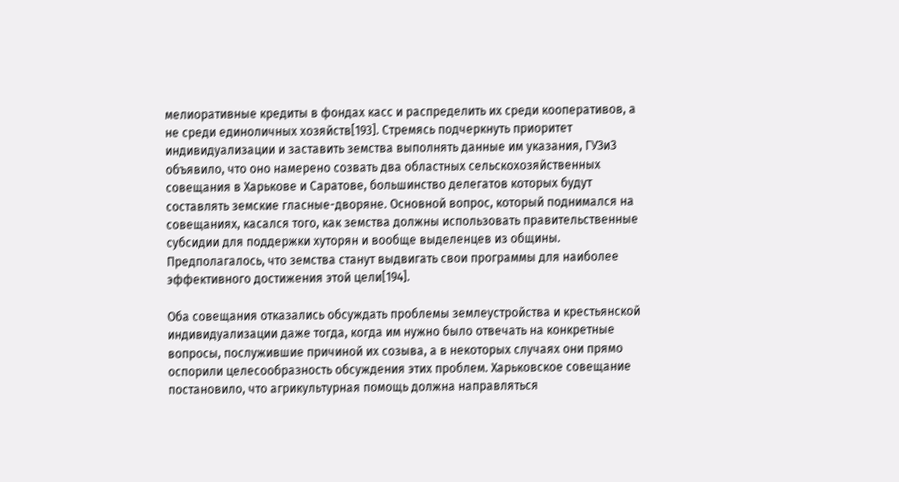мелиоративные кредиты в фондах касс и распределить их среди кооперативов, а не среди единоличных хозяйств[193]. Стремясь подчеркнуть приоритет индивидуализации и заставить земства выполнять данные им указания, ГУЗиЗ объявило, что оно намерено созвать два областных сельскохозяйственных совещания в Харькове и Саратове, большинство делегатов которых будут составлять земские гласные-дворяне. Основной вопрос, который поднимался на совещаниях, касался того, как земства должны использовать правительственные субсидии для поддержки хуторян и вообще выделенцев из общины. Предполагалось, что земства станут выдвигать свои программы для наиболее эффективного достижения этой цели[194].

Оба совещания отказались обсуждать проблемы землеустройства и крестьянской индивидуализации даже тогда, когда им нужно было отвечать на конкретные вопросы, послужившие причиной их созыва, а в некоторых случаях они прямо оспорили целесообразность обсуждения этих проблем. Харьковское совещание постановило, что агрикультурная помощь должна направляться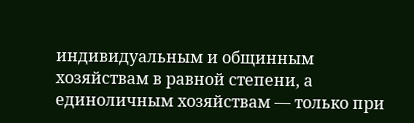индивидуальным и общинным хозяйствам в равной степени, а единоличным хозяйствам — только при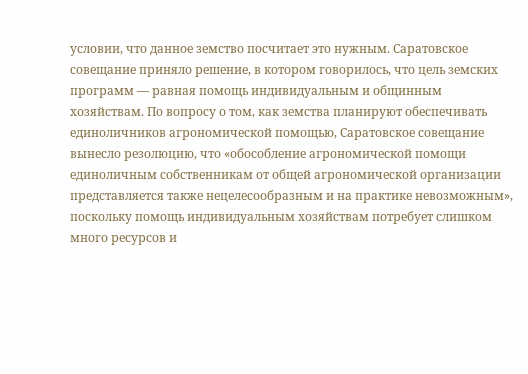условии, что данное земство посчитает это нужным. Саратовское совещание приняло решение, в котором говорилось, что цель земских программ — равная помощь индивидуальным и общинным хозяйствам. По вопросу о том, как земства планируют обеспечивать единоличников агрономической помощью, Саратовское совещание вынесло резолюцию, что «обособление агрономической помощи единоличным собственникам от общей агрономической организации представляется также нецелесообразным и на практике невозможным», поскольку помощь индивидуальным хозяйствам потребует слишком много ресурсов и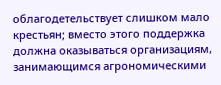облагодетельствует слишком мало крестьян; вместо этого поддержка должна оказываться организациям, занимающимся агрономическими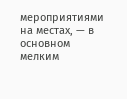мероприятиями на местах, — в основном мелким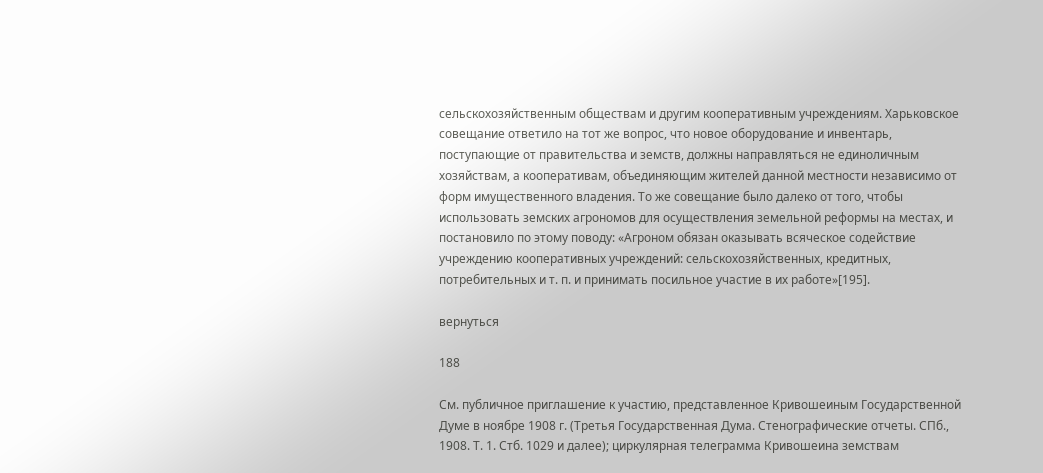сельскохозяйственным обществам и другим кооперативным учреждениям. Харьковское совещание ответило на тот же вопрос, что новое оборудование и инвентарь, поступающие от правительства и земств, должны направляться не единоличным хозяйствам, а кооперативам, объединяющим жителей данной местности независимо от форм имущественного владения. То же совещание было далеко от того, чтобы использовать земских агрономов для осуществления земельной реформы на местах, и постановило по этому поводу: «Агроном обязан оказывать всяческое содействие учреждению кооперативных учреждений: сельскохозяйственных, кредитных, потребительных и т. п. и принимать посильное участие в их работе»[195].

вернуться

188

См. публичное приглашение к участию, представленное Кривошеиным Государственной Думе в ноябре 1908 г. (Третья Государственная Дума. Стенографические отчеты. СПб., 1908. Т. 1. Стб. 1029 и далее); циркулярная телеграмма Кривошеина земствам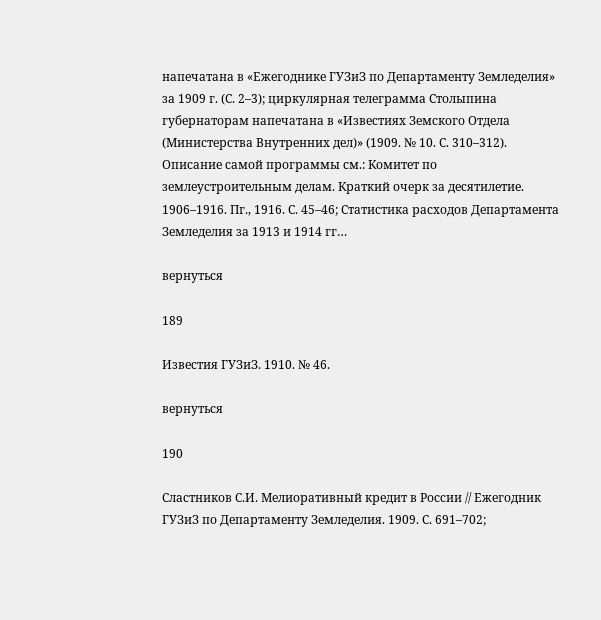напечатана в «Ежегоднике ГУЗиЗ по Департаменту Земледелия» за 1909 г. (С. 2–3); циркулярная телеграмма Столыпина губернаторам напечатана в «Известиях Земского Отдела (Министерства Внутренних дел)» (1909. № 10. С. 310–312). Описание самой программы см.: Комитет по землеустроительным делам. Краткий очерк за десятилетие. 1906–1916. Пг., 1916. С. 45–46; Статистика расходов Департамента Земледелия за 1913 и 1914 гг…

вернуться

189

Известия ГУЗиЗ. 1910. № 46.

вернуться

190

Сластников С.И. Мелиоративный кредит в России // Ежегодник ГУЗиЗ по Департаменту Земледелия. 1909. С. 691–702;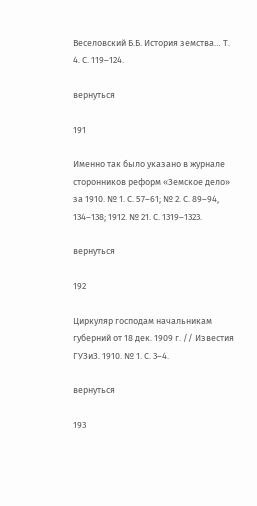Веселовский Б.Б. История земства… Т. 4. С. 119–124.

вернуться

191

Именно так было указано в журнале сторонников реформ «Земское дело» за 1910. № 1. С. 57–61; № 2. С. 89–94, 134–138; 1912. № 21. С. 1319–1323.

вернуться

192

Циркуляр господам начальникам губерний от 18 дек. 1909 г. // Известия ГУЗиЗ. 1910. № 1. С. 3–4.

вернуться

193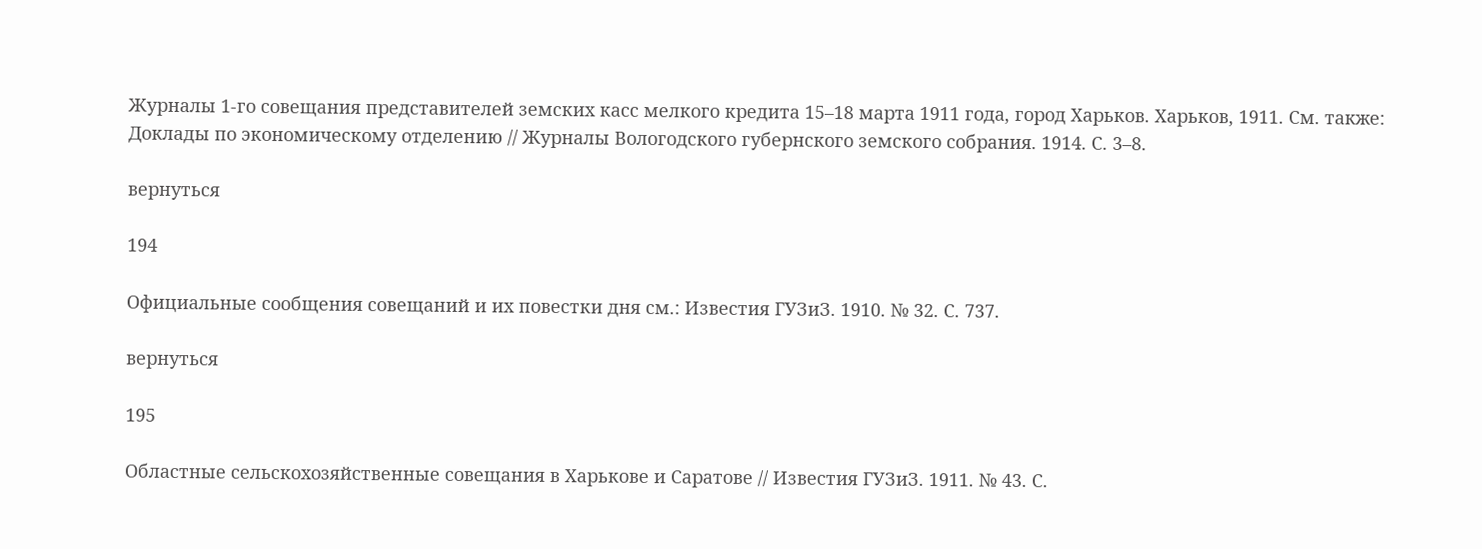Журналы 1-го совещания представителей земских касс мелкого кредита 15–18 марта 1911 года, город Харьков. Харьков, 1911. См. также: Доклады по экономическому отделению // Журналы Вологодского губернского земского собрания. 1914. С. 3–8.

вернуться

194

Официальные сообщения совещаний и их повестки дня см.: Известия ГУЗиЗ. 1910. № 32. С. 737.

вернуться

195

Областные сельскохозяйственные совещания в Харькове и Саратове // Известия ГУЗиЗ. 1911. № 43. С.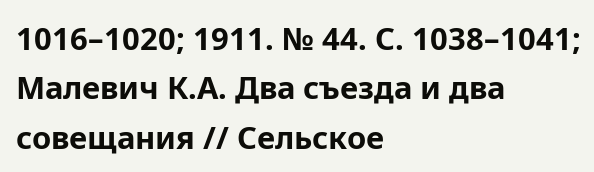1016–1020; 1911. № 44. С. 1038–1041; Малевич К.А. Два съезда и два совещания // Сельское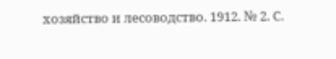хозяйство и лесоводство. 1912. № 2. С.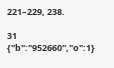221–229, 238.

31
{"b":"952660","o":1}